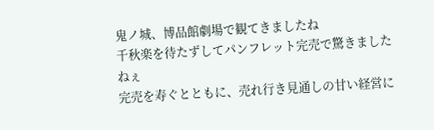鬼ノ城、博品館劇場で観てきましたね
千秋楽を待たずしてパンフレット完売で驚きましたねぇ
完売を寿ぐとともに、売れ行き見通しの甘い経営に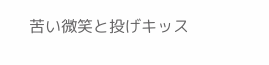苦い微笑と投げキッス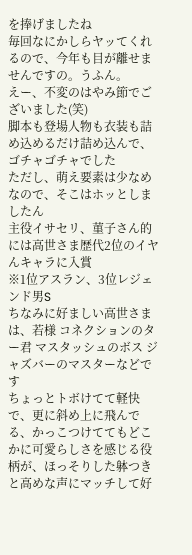を捧げましたね
毎回なにかしらヤッてくれるので、今年も目が離せませんですの。うふん。
えー、不変のはやみ節でございました(笑)
脚本も登場人物も衣装も詰め込めるだけ詰め込んで、ゴチャゴチャでした
ただし、萌え要素は少なめなので、そこはホッとしましたん
主役イサセリ、菫子さん的には高世さま歴代2位のイヤんキャラに入賞
※1位アスラン、3位レジェンド男S
ちなみに好ましい高世さまは、若様 コネクションのター君 マスタッシュのボス ジャズバーのマスターなどです
ちょっとトボけてて軽快で、更に斜め上に飛んでる、かっこつけててもどこかに可愛らしさを感じる役柄が、ほっそりした躰つきと高めな声にマッチして好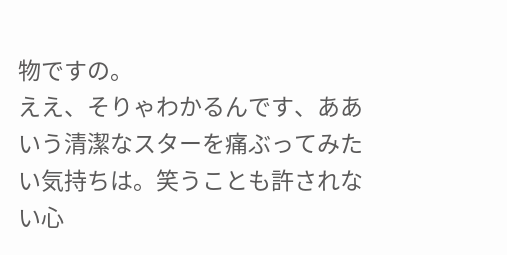物ですの。
ええ、そりゃわかるんです、ああいう清潔なスターを痛ぶってみたい気持ちは。笑うことも許されない心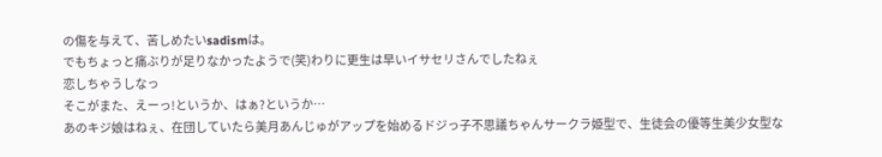の傷を与えて、苦しめたいsadismは。
でもちょっと痛ぶりが足りなかったようで(笑)わりに更生は早いイサセリさんでしたねぇ
恋しちゃうしなっ
そこがまた、えーっ!というか、はぁ?というか…
あのキジ娘はねぇ、在団していたら美月あんじゅがアップを始めるドジっ子不思議ちゃんサークラ姫型で、生徒会の優等生美少女型な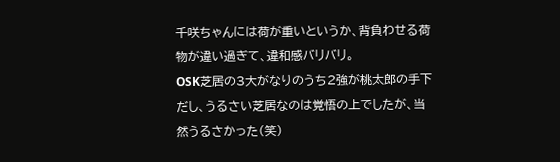千咲ちゃんには荷が重いというか、背負わせる荷物が違い過ぎて、違和感バリバリ。
OSK芝居の3大がなりのうち2強が桃太郎の手下だし、うるさい芝居なのは覚悟の上でしたが、当然うるさかった(笑)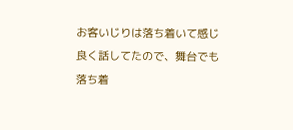お客いじりは落ち着いて感じ良く話してたので、舞台でも落ち着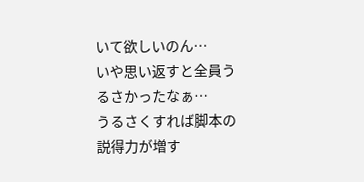いて欲しいのん…
いや思い返すと全員うるさかったなぁ…
うるさくすれば脚本の説得力が増す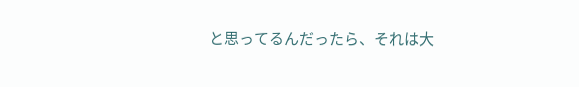と思ってるんだったら、それは大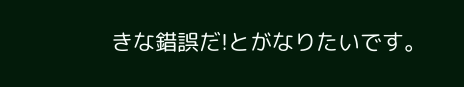きな錯誤だ!とがなりたいです。